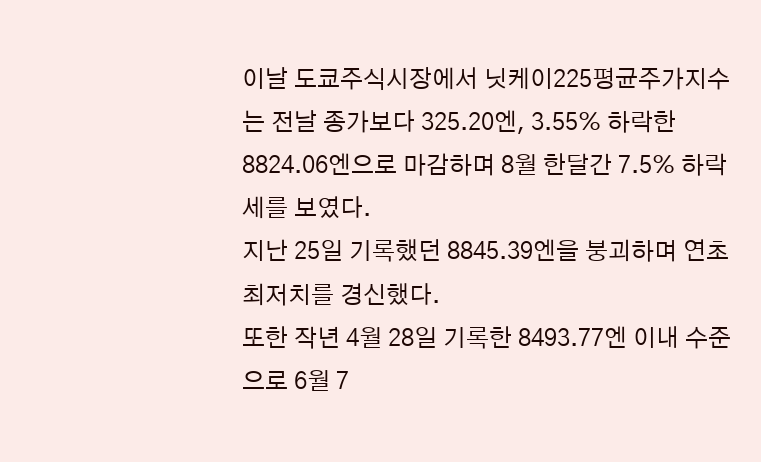이날 도쿄주식시장에서 닛케이225평균주가지수는 전날 종가보다 325.20엔, 3.55% 하락한 8824.06엔으로 마감하며 8월 한달간 7.5% 하락세를 보였다.
지난 25일 기록했던 8845.39엔을 붕괴하며 연초 최저치를 경신했다.
또한 작년 4월 28일 기록한 8493.77엔 이내 수준으로 6월 7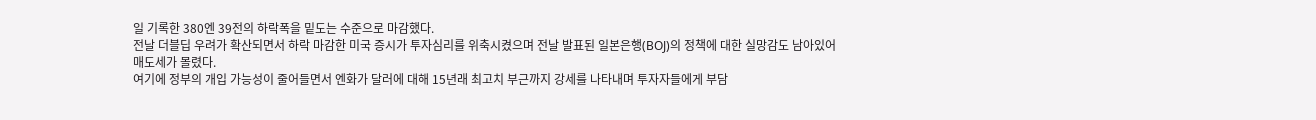일 기록한 380엔 39전의 하락폭을 밑도는 수준으로 마감했다.
전날 더블딥 우려가 확산되면서 하락 마감한 미국 증시가 투자심리를 위축시켰으며 전날 발표된 일본은행(BOJ)의 정책에 대한 실망감도 남아있어 매도세가 몰렸다.
여기에 정부의 개입 가능성이 줄어들면서 엔화가 달러에 대해 15년래 최고치 부근까지 강세를 나타내며 투자자들에게 부담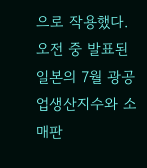으로 작용했다.
오전 중 발표된 일본의 7월 광공업생산지수와 소매판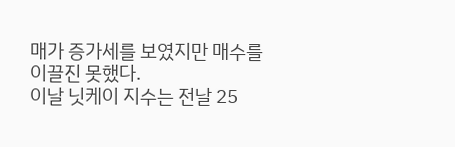매가 증가세를 보였지만 매수를 이끌진 못했다.
이날 닛케이 지수는 전날 25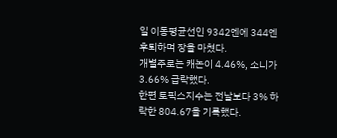일 이동평균선인 9342엔에 344엔 후퇴하며 장을 마쳤다.
개별주로는 캐논이 4.46%, 소니가 3.66% 급락했다.
한편 토픽스지수는 전날보다 3% 하락한 804.67을 기록했다.